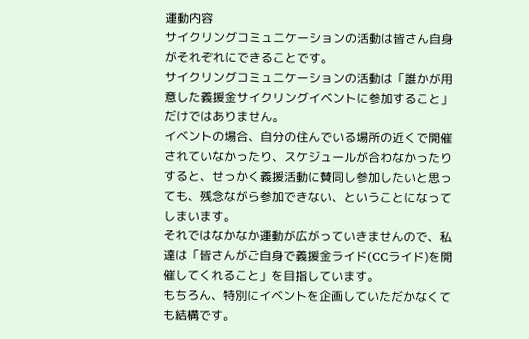運動内容
サイクリングコミュニケーションの活動は皆さん自身がそれぞれにできることです。
サイクリングコミュニケーションの活動は「誰かが用意した義援金サイクリングイベントに参加すること」だけではありません。
イベントの場合、自分の住んでいる場所の近くで開催されていなかったり、スケジュールが合わなかったりすると、せっかく義援活動に賛同し参加したいと思っても、残念ながら参加できない、ということになってしまいます。
それではなかなか運動が広がっていきませんので、私達は「皆さんがご自身で義援金ライド(CCライド)を開催してくれること」を目指しています。
もちろん、特別にイベントを企画していただかなくても結構です。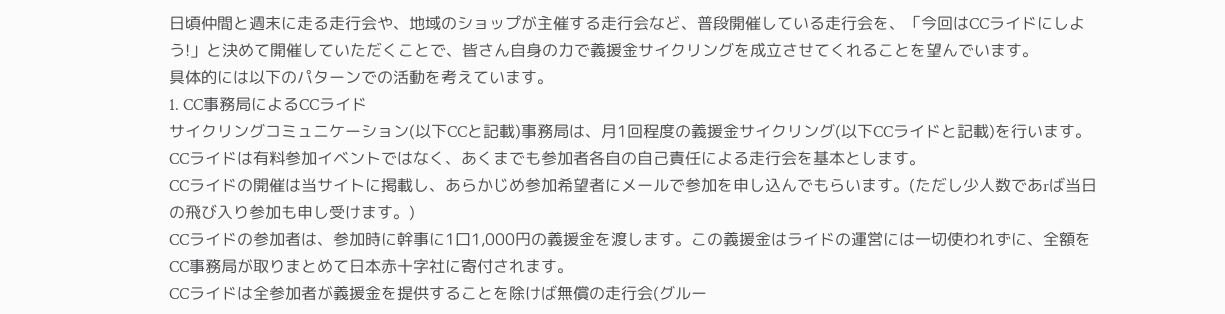日頃仲間と週末に走る走行会や、地域のショップが主催する走行会など、普段開催している走行会を、「今回はCCライドにしよう!」と決めて開催していただくことで、皆さん自身の力で義援金サイクリングを成立させてくれることを望んでいます。
具体的には以下のパターンでの活動を考えています。
1. CC事務局によるCCライド
サイクリングコミュニケーション(以下CCと記載)事務局は、月1回程度の義援金サイクリング(以下CCライドと記載)を行います。
CCライドは有料参加イベントではなく、あくまでも参加者各自の自己責任による走行会を基本とします。
CCライドの開催は当サイトに掲載し、あらかじめ参加希望者にメールで参加を申し込んでもらいます。(ただし少人数であrば当日の飛び入り参加も申し受けます。)
CCライドの参加者は、参加時に幹事に1口1,000円の義援金を渡します。この義援金はライドの運営には一切使われずに、全額をCC事務局が取りまとめて日本赤十字社に寄付されます。
CCライドは全参加者が義援金を提供することを除けば無償の走行会(グルー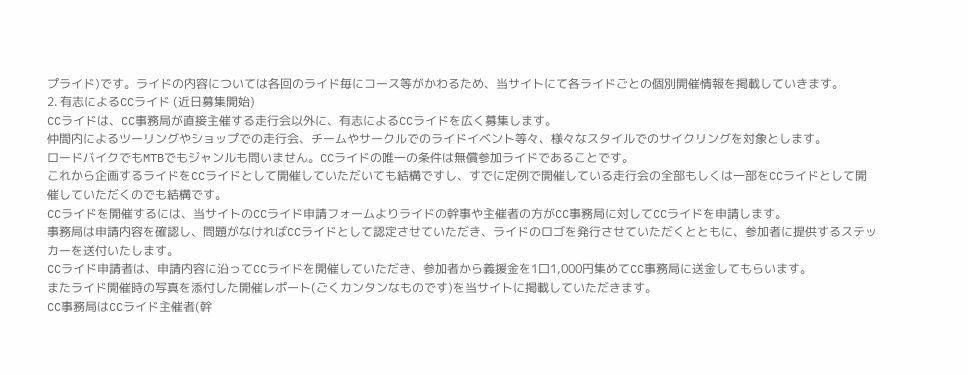プライド)です。ライドの内容については各回のライド毎にコース等がかわるため、当サイトにて各ライドごとの個別開催情報を掲載していきます。
2. 有志によるCCライド (近日募集開始)
CCライドは、CC事務局が直接主催する走行会以外に、有志によるCCライドを広く募集します。
仲間内によるツーリングやショップでの走行会、チームやサークルでのライドイベント等々、様々なスタイルでのサイクリングを対象とします。
ロードバイクでもMTBでもジャンルも問いません。CCライドの唯一の条件は無償参加ライドであることです。
これから企画するライドをCCライドとして開催していただいても結構ですし、すでに定例で開催している走行会の全部もしくは一部をCCライドとして開催していただくのでも結構です。
CCライドを開催するには、当サイトのCCライド申請フォームよりライドの幹事や主催者の方がCC事務局に対してCCライドを申請します。
事務局は申請内容を確認し、問題がなければCCライドとして認定させていただき、ライドのロゴを発行させていただくとともに、参加者に提供するステッカーを送付いたします。
CCライド申請者は、申請内容に沿ってCCライドを開催していただき、参加者から義援金を1口1,000円集めてCC事務局に送金してもらいます。
またライド開催時の写真を添付した開催レポート(ごくカンタンなものです)を当サイトに掲載していただきます。
CC事務局はCCライド主催者(幹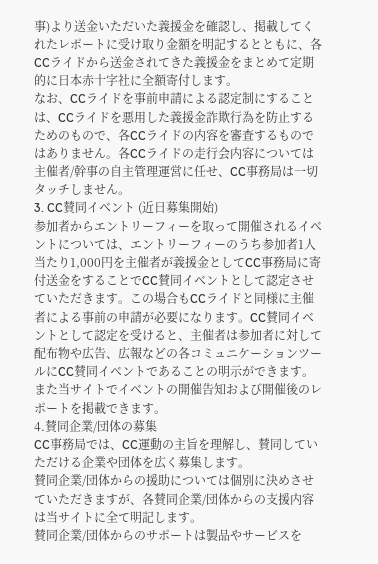事)より送金いただいた義援金を確認し、掲載してくれたレポートに受け取り金額を明記するとともに、各CCライドから送金されてきた義援金をまとめて定期的に日本赤十字社に全額寄付します。
なお、CCライドを事前申請による認定制にすることは、CCライドを悪用した義援金詐欺行為を防止するためのもので、各CCライドの内容を審査するものではありません。各CCライドの走行会内容については主催者/幹事の自主管理運営に任せ、CC事務局は一切タッチしません。
3. CC賛同イベント (近日募集開始)
参加者からエントリーフィーを取って開催されるイベントについては、エントリーフィーのうち参加者1人当たり1,000円を主催者が義援金としてCC事務局に寄付送金をすることでCC賛同イベントとして認定させていただきます。この場合もCCライドと同様に主催者による事前の申請が必要になります。CC賛同イベントとして認定を受けると、主催者は参加者に対して配布物や広告、広報などの各コミュニケーションツールにCC賛同イベントであることの明示ができます。また当サイトでイベントの開催告知および開催後のレポートを掲載できます。
4.賛同企業/団体の募集
CC事務局では、CC運動の主旨を理解し、賛同していただける企業や団体を広く募集します。
賛同企業/団体からの援助については個別に決めさせていただきますが、各賛同企業/団体からの支援内容は当サイトに全て明記します。
賛同企業/団体からのサポートは製品やサービスを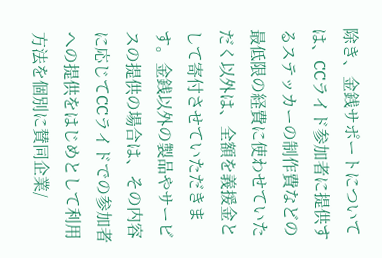除き、金銭サポートについては、CCライド参加者に提供するステッカーの制作費などの最低限の経費に使わせていただく以外は、全額を義援金として寄付させていただきます。金銭以外の製品やサービスの提供の場合は、その内容に応じてCCライドでの参加者への提供をはじめとして利用方法を個別に賛同企業/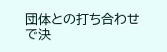団体との打ち合わせで決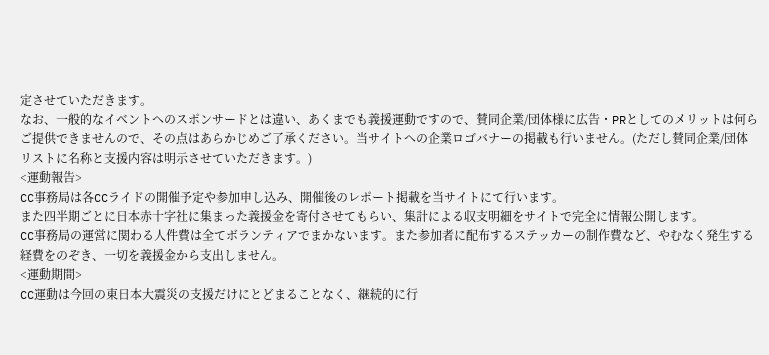定させていただきます。
なお、一般的なイベントへのスポンサードとは違い、あくまでも義援運動ですので、賛同企業/団体様に広告・PRとしてのメリットは何らご提供できませんので、その点はあらかじめご了承ください。当サイトへの企業ロゴバナーの掲載も行いません。(ただし賛同企業/団体リストに名称と支援内容は明示させていただきます。)
<運動報告>
CC事務局は各CCライドの開催予定や参加申し込み、開催後のレポート掲載を当サイトにて行います。
また四半期ごとに日本赤十字社に集まった義援金を寄付させてもらい、集計による収支明細をサイトで完全に情報公開します。
CC事務局の運営に関わる人件費は全てボランティアでまかないます。また参加者に配布するステッカーの制作費など、やむなく発生する経費をのぞき、一切を義援金から支出しません。
<運動期間>
CC運動は今回の東日本大震災の支援だけにとどまることなく、継続的に行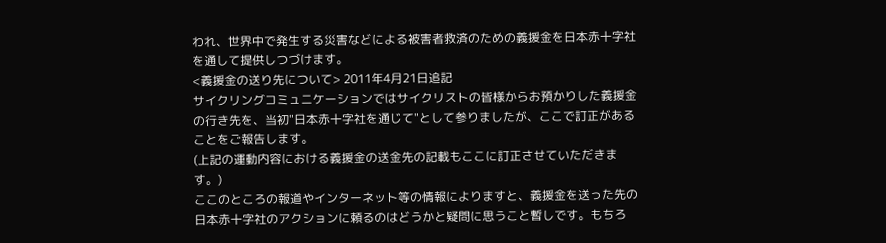われ、世界中で発生する災害などによる被害者救済のための義援金を日本赤十字社を通して提供しつづけます。
<義援金の送り先について> 2011年4月21日追記
サイクリングコミュニケーションではサイクリストの皆様からお預かりした義援金の行き先を、当初"日本赤十字社を通じて"として参りましたが、ここで訂正があることをご報告します。
(上記の運動内容における義援金の送金先の記載もここに訂正させていただきます。)
ここのところの報道やインターネット等の情報によりますと、義援金を送った先の日本赤十字社のアクションに頼るのはどうかと疑問に思うこと暫しです。もちろ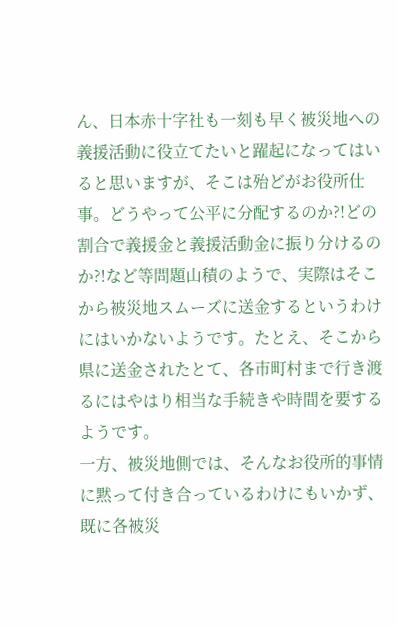ん、日本赤十字社も一刻も早く被災地への義援活動に役立てたいと躍起になってはいると思いますが、そこは殆どがお役所仕事。どうやって公平に分配するのか?!どの割合で義援金と義援活動金に振り分けるのか?!など等問題山積のようで、実際はそこから被災地スムーズに送金するというわけにはいかないようです。たとえ、そこから県に送金されたとて、各市町村まで行き渡るにはやはり相当な手続きや時間を要するようです。
一方、被災地側では、そんなお役所的事情に黙って付き合っているわけにもいかず、既に各被災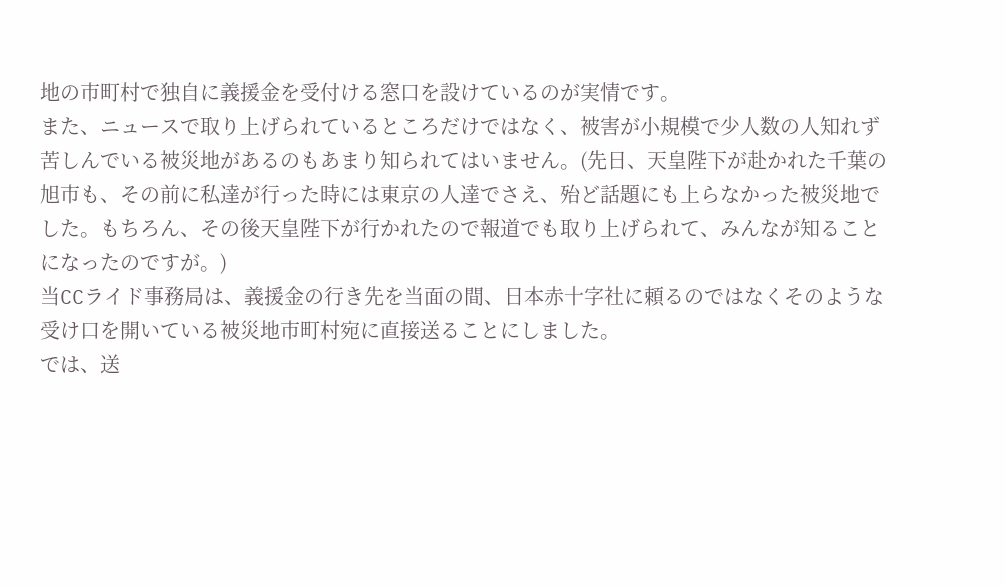地の市町村で独自に義援金を受付ける窓口を設けているのが実情です。
また、ニュースで取り上げられているところだけではなく、被害が小規模で少人数の人知れず苦しんでいる被災地があるのもあまり知られてはいません。(先日、天皇陛下が赴かれた千葉の旭市も、その前に私達が行った時には東京の人達でさえ、殆ど話題にも上らなかった被災地でした。もちろん、その後天皇陛下が行かれたので報道でも取り上げられて、みんなが知ることになったのですが。)
当CCライド事務局は、義援金の行き先を当面の間、日本赤十字社に頼るのではなくそのような受け口を開いている被災地市町村宛に直接送ることにしました。
では、送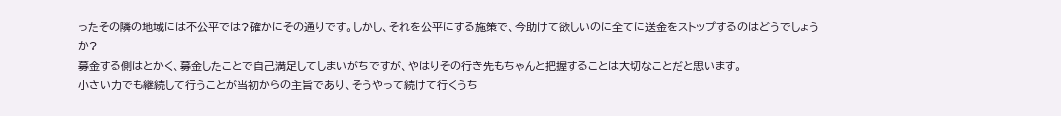ったその隣の地域には不公平では?確かにその通りです。しかし、それを公平にする施策で、今助けて欲しいのに全てに送金をストップするのはどうでしょうか?
募金する側はとかく、募金したことで自己満足してしまいがちですが、やはりその行き先もちゃんと把握することは大切なことだと思います。
小さい力でも継続して行うことが当初からの主旨であり、そうやって続けて行くうち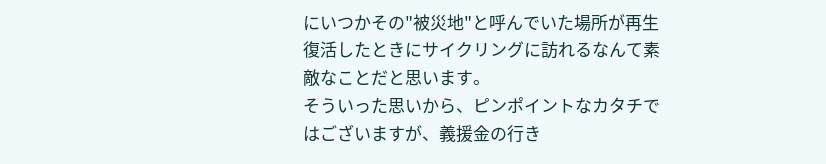にいつかその"被災地"と呼んでいた場所が再生復活したときにサイクリングに訪れるなんて素敵なことだと思います。
そういった思いから、ピンポイントなカタチではございますが、義援金の行き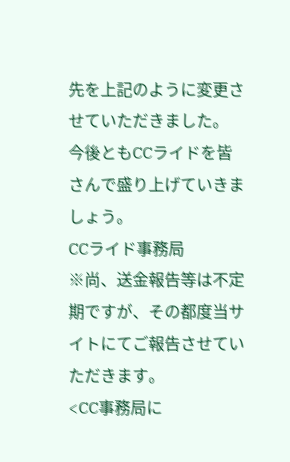先を上記のように変更させていただきました。
今後ともCCライドを皆さんで盛り上げていきましょう。
CCライド事務局
※尚、送金報告等は不定期ですが、その都度当サイトにてご報告させていただきます。
<CC事務局に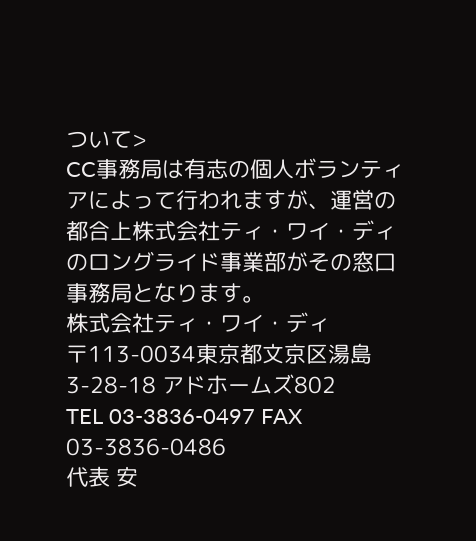ついて>
CC事務局は有志の個人ボランティアによって行われますが、運営の都合上株式会社ティ・ワイ・ディのロングライド事業部がその窓口事務局となります。
株式会社ティ・ワイ・ディ
〒113-0034東京都文京区湯島3-28-18 アドホームズ802
TEL 03-3836-0497 FAX 03-3836-0486
代表 安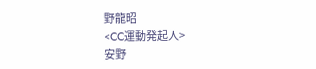野龍昭
<CC運動発起人>
安野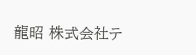龍昭 株式会社テ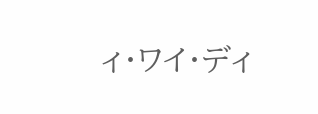ィ・ワイ・ディ